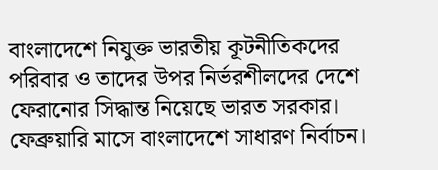বাংলাদেশে নিযুক্ত ভারতীয় কূটনীতিকদের পরিবার ও তাদের উপর নির্ভরশীলদের দেশে ফেরানোর সিদ্ধান্ত নিয়েছে ভারত সরকার। ফেব্রুয়ারি মাসে বাংলাদেশে সাধারণ নির্বাচন।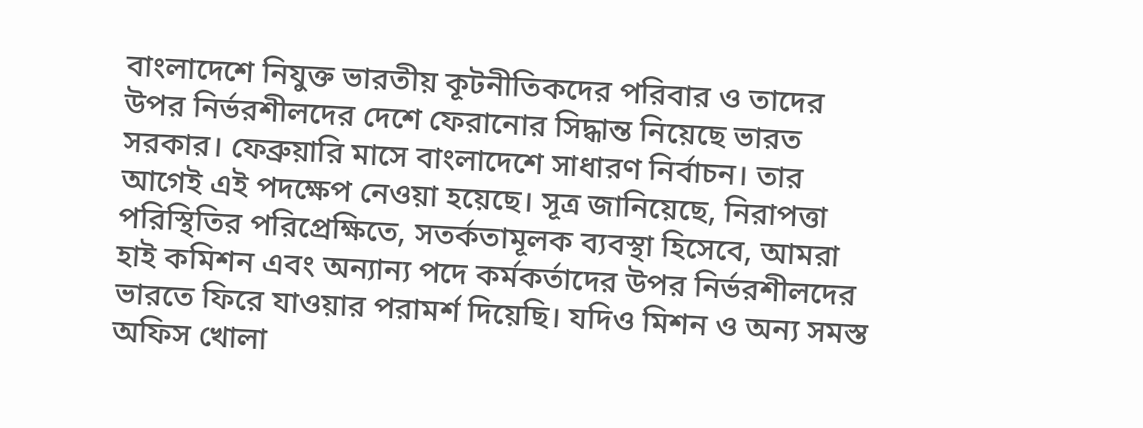বাংলাদেশে নিযুক্ত ভারতীয় কূটনীতিকদের পরিবার ও তাদের উপর নির্ভরশীলদের দেশে ফেরানোর সিদ্ধান্ত নিয়েছে ভারত সরকার। ফেব্রুয়ারি মাসে বাংলাদেশে সাধারণ নির্বাচন। তার আগেই এই পদক্ষেপ নেওয়া হয়েছে। সূত্র জানিয়েছে, নিরাপত্তা পরিস্থিতির পরিপ্রেক্ষিতে, সতর্কতামূলক ব্যবস্থা হিসেবে, আমরা হাই কমিশন এবং অন্যান্য পদে কর্মকর্তাদের উপর নির্ভরশীলদের ভারতে ফিরে যাওয়ার পরামর্শ দিয়েছি। যদিও মিশন ও অন্য সমস্ত অফিস খোলা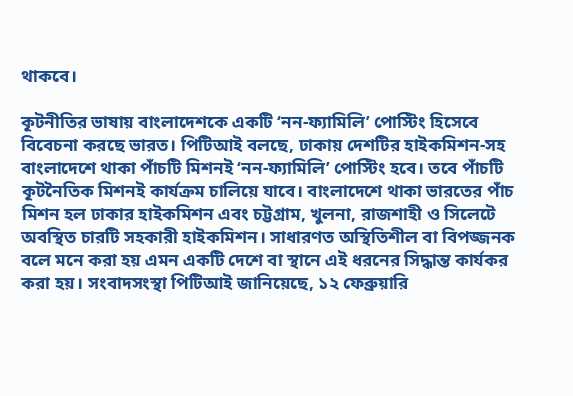থাকবে।

কূটনীতির ভাষায় বাংলাদেশকে একটি ‘নন-ফ্যামিলি’ পোস্টিং হিসেবে বিবেচনা করছে ভারত। পিটিআই বলছে, ঢাকায় দেশটির হাইকমিশন-সহ বাংলাদেশে থাকা পাঁচটি মিশনই ‘নন-ফ্যামিলি’ পোস্টিং হবে। তবে পাঁচটি কূটনৈতিক মিশনই কার্যক্রম চালিয়ে যাবে। বাংলাদেশে থাকা ভারতের পাঁচ মিশন হল ঢাকার হাইকমিশন এবং চট্টগ্রাম, খুলনা, রাজশাহী ও সিলেটে অবস্থিত চারটি সহকারী হাইকমিশন। সাধারণত অস্থিতিশীল বা বিপজ্জনক বলে মনে করা হয় এমন একটি দেশে বা স্থানে এই ধরনের সিদ্ধান্ত কার্যকর করা হয়। সংবাদসংস্থা পিটিআই জানিয়েছে, ১২ ফেব্রুয়ারি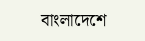বাংলাদেশে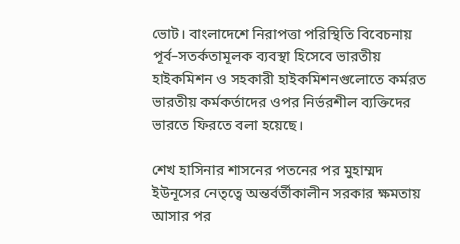ভোট। বাংলাদেশে নিরাপত্তা পরিস্থিতি বিবেচনায় পূর্ব–সতর্কতামূলক ব্যবস্থা হিসেবে ভারতীয় হাইকমিশন ও সহকারী হাইকমিশনগুলোতে কর্মরত ভারতীয় কর্মকর্তাদের ওপর নির্ভরশীল ব্যক্তিদের ভারতে ফিরতে বলা হয়েছে।

শেখ হাসিনার শাসনের পতনের পর মুহাম্মদ ইউনূসের নেতৃত্বে অন্তর্বর্তীকালীন সরকার ক্ষমতায় আসার পর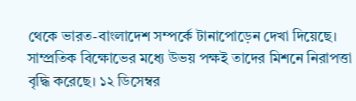থেকে ভারত-বাংলাদেশ সম্পর্কে টানাপোড়েন দেখা দিয়েছে। সাম্প্রতিক বিক্ষোভের মধ্যে উভয় পক্ষই তাদের মিশনে নিরাপত্তা বৃদ্ধি করেছে। ১২ ডিসেম্বর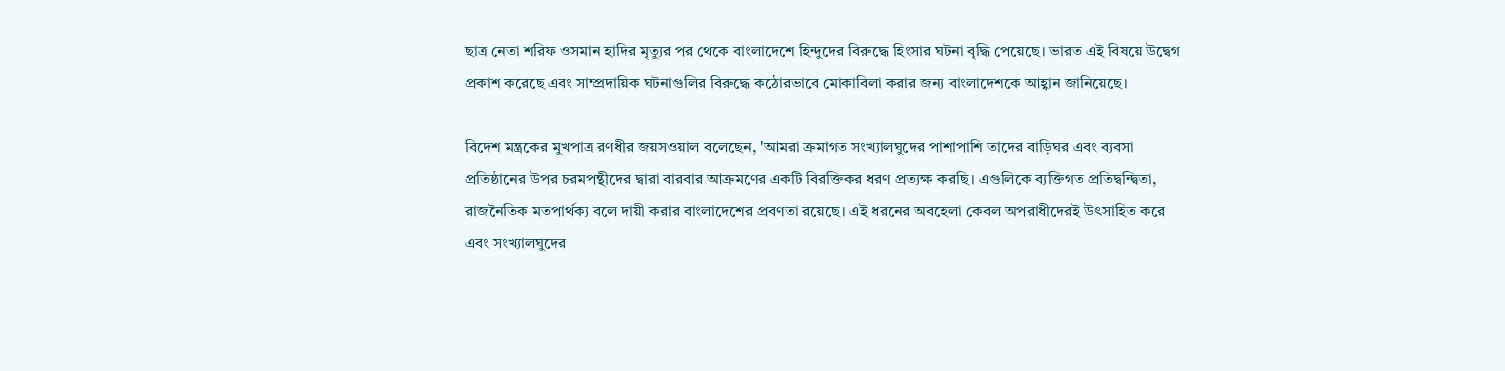ছাত্র নেতা শরিফ ওসমান হাদির মৃত্যুর পর থেকে বাংলাদেশে হিন্দুদের বিরুদ্ধে হিংসার ঘটনা বৃদ্ধি পেয়েছে। ভারত এই বিষয়ে উদ্বেগ প্রকাশ করেছে এবং সাম্প্রদায়িক ঘটনাগুলির বিরুদ্ধে কঠোরভাবে মোকাবিলা করার জন্য বাংলাদেশকে আহ্বান জানিয়েছে।

বিদেশ মন্ত্রকের মুখপাত্র রণধীর জয়সওয়াল বলেছেন, 'আমরা ক্রমাগত সংখ্যালঘুদের পাশাপাশি তাদের বাড়িঘর এবং ব্যবসা প্রতিষ্ঠানের উপর চরমপন্থীদের দ্বারা বারবার আক্রমণের একটি বিরক্তিকর ধরণ প্রত্যক্ষ করছি। এগুলিকে ব্যক্তিগত প্রতিদ্বন্দ্বিতা, রাজনৈতিক মতপার্থক্য বলে দায়ী করার বাংলাদেশের প্রবণতা রয়েছে। এই ধরনের অবহেলা কেবল অপরাধীদেরই উৎসাহিত করে এবং সংখ্যালঘুদের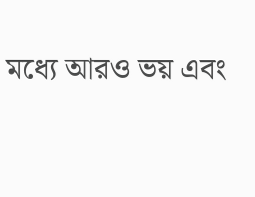মধ্যে আরও ভয় এবং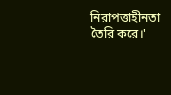নিরাপত্তাহীনতা তৈরি করে।'